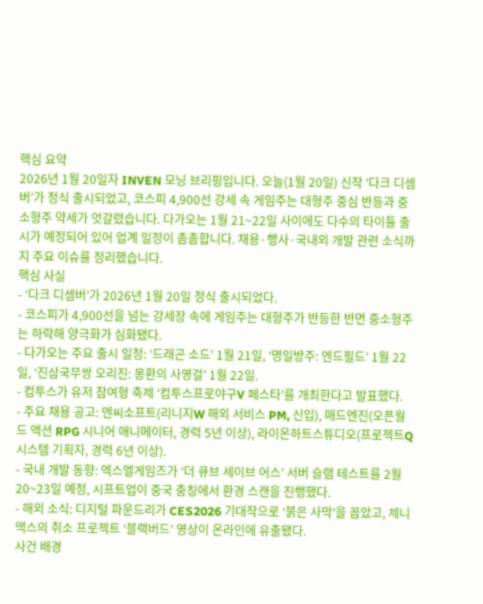핵심 요약
2026년 1월 20일자 INVEN 모닝 브리핑입니다. 오늘(1월 20일) 신작 ‘다크 디셈버’가 정식 출시되었고, 코스피 4,900선 강세 속 게임주는 대형주 중심 반등과 중소형주 약세가 엇갈렸습니다. 다가오는 1월 21~22일 사이에도 다수의 타이틀 출시가 예정되어 있어 업계 일정이 촘촘합니다. 채용·행사·국내외 개발 관련 소식까지 주요 이슈를 정리했습니다.
핵심 사실
- ‘다크 디셈버’가 2026년 1월 20일 정식 출시되었다.
- 코스피가 4,900선을 넘는 강세장 속에 게임주는 대형주가 반등한 반면 중소형주는 하락해 양극화가 심화됐다.
- 다가오는 주요 출시 일정: ‘드래곤 소드’ 1월 21일, ‘명일방주: 엔드필드’ 1월 22일, ‘진삼국무쌍 오리진: 몽환의 사영걸’ 1월 22일.
- 컴투스가 유저 참여형 축제 ‘컴투스프로야구V 페스타’를 개최한다고 발표했다.
- 주요 채용 공고: 엔씨소프트(리니지W 해외 서비스 PM, 신입), 매드엔진(오픈월드 액션 RPG 시니어 애니메이터, 경력 5년 이상), 라이온하트스튜디오(프로젝트Q 시스템 기획자, 경력 6년 이상).
- 국내 개발 동향: 엑스엘게임즈가 ‘더 큐브 세이브 어스’ 서버 슬램 테스트를 2월 20~23일 예정, 시프트업이 중국 충칭에서 환경 스캔을 진행했다.
- 해외 소식: 디지털 파운드리가 CES2026 기대작으로 ‘붉은 사막’을 꼽았고, 제니맥스의 취소 프로젝트 ‘블랙버드’ 영상이 온라인에 유출됐다.
사건 배경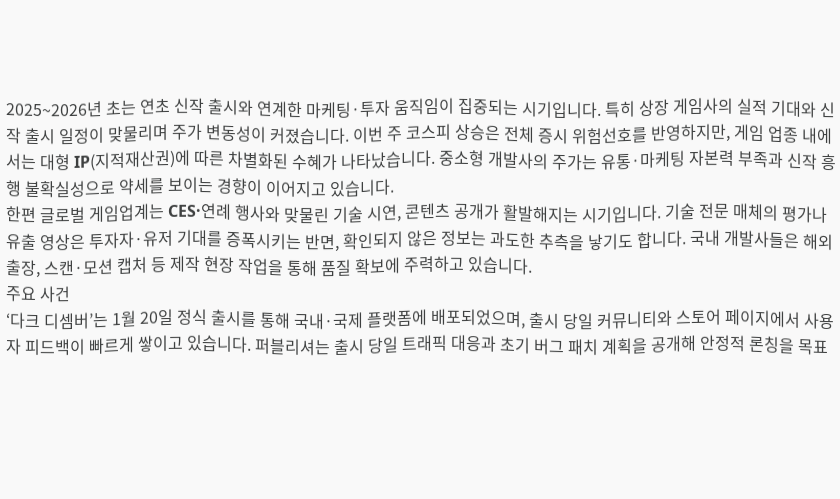2025~2026년 초는 연초 신작 출시와 연계한 마케팅·투자 움직임이 집중되는 시기입니다. 특히 상장 게임사의 실적 기대와 신작 출시 일정이 맞물리며 주가 변동성이 커졌습니다. 이번 주 코스피 상승은 전체 증시 위험선호를 반영하지만, 게임 업종 내에서는 대형 IP(지적재산권)에 따른 차별화된 수혜가 나타났습니다. 중소형 개발사의 주가는 유통·마케팅 자본력 부족과 신작 흥행 불확실성으로 약세를 보이는 경향이 이어지고 있습니다.
한편 글로벌 게임업계는 CES·연례 행사와 맞물린 기술 시연, 콘텐츠 공개가 활발해지는 시기입니다. 기술 전문 매체의 평가나 유출 영상은 투자자·유저 기대를 증폭시키는 반면, 확인되지 않은 정보는 과도한 추측을 낳기도 합니다. 국내 개발사들은 해외 출장, 스캔·모션 캡처 등 제작 현장 작업을 통해 품질 확보에 주력하고 있습니다.
주요 사건
‘다크 디셈버’는 1월 20일 정식 출시를 통해 국내·국제 플랫폼에 배포되었으며, 출시 당일 커뮤니티와 스토어 페이지에서 사용자 피드백이 빠르게 쌓이고 있습니다. 퍼블리셔는 출시 당일 트래픽 대응과 초기 버그 패치 계획을 공개해 안정적 론칭을 목표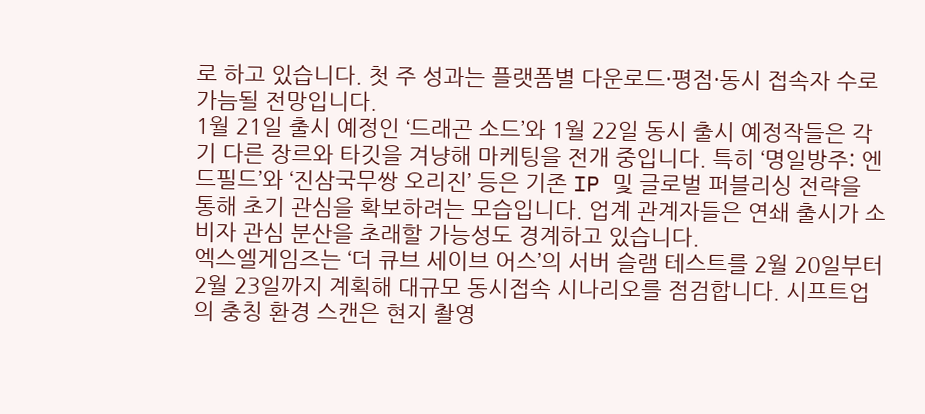로 하고 있습니다. 첫 주 성과는 플랫폼별 다운로드·평점·동시 접속자 수로 가늠될 전망입니다.
1월 21일 출시 예정인 ‘드래곤 소드’와 1월 22일 동시 출시 예정작들은 각기 다른 장르와 타깃을 겨냥해 마케팅을 전개 중입니다. 특히 ‘명일방주: 엔드필드’와 ‘진삼국무쌍 오리진’ 등은 기존 IP 및 글로벌 퍼블리싱 전략을 통해 초기 관심을 확보하려는 모습입니다. 업계 관계자들은 연쇄 출시가 소비자 관심 분산을 초래할 가능성도 경계하고 있습니다.
엑스엘게임즈는 ‘더 큐브 세이브 어스’의 서버 슬램 테스트를 2월 20일부터 2월 23일까지 계획해 대규모 동시접속 시나리오를 점검합니다. 시프트업의 충칭 환경 스캔은 현지 촬영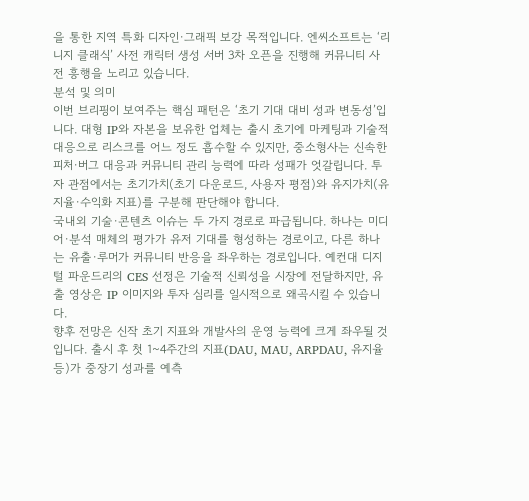을 통한 지역 특화 디자인·그래픽 보강 목적입니다. 엔씨소프트는 ‘리니지 클래식’ 사전 캐릭터 생성 서버 3차 오픈을 진행해 커뮤니티 사전 흥행을 노리고 있습니다.
분석 및 의미
이번 브리핑이 보여주는 핵심 패턴은 ‘초기 기대 대비 성과 변동성’입니다. 대형 IP와 자본을 보유한 업체는 출시 초기에 마케팅과 기술적 대응으로 리스크를 어느 정도 흡수할 수 있지만, 중소형사는 신속한 피처·버그 대응과 커뮤니티 관리 능력에 따라 성패가 엇갈립니다. 투자 관점에서는 초기가치(초기 다운로드, 사용자 평점)와 유지가치(유지율·수익화 지표)를 구분해 판단해야 합니다.
국내외 기술·콘텐츠 이슈는 두 가지 경로로 파급됩니다. 하나는 미디어·분석 매체의 평가가 유저 기대를 형성하는 경로이고, 다른 하나는 유출·루머가 커뮤니티 반응을 좌우하는 경로입니다. 예컨대 디지털 파운드리의 CES 선정은 기술적 신뢰성을 시장에 전달하지만, 유출 영상은 IP 이미지와 투자 심리를 일시적으로 왜곡시킬 수 있습니다.
향후 전망은 신작 초기 지표와 개발사의 운영 능력에 크게 좌우될 것입니다. 출시 후 첫 1~4주간의 지표(DAU, MAU, ARPDAU, 유지율 등)가 중장기 성과를 예측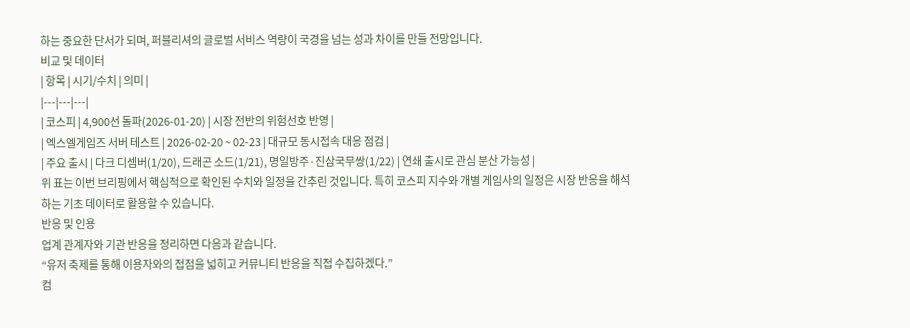하는 중요한 단서가 되며, 퍼블리셔의 글로벌 서비스 역량이 국경을 넘는 성과 차이를 만들 전망입니다.
비교 및 데이터
| 항목 | 시기/수치 | 의미 |
|---|---|---|
| 코스피 | 4,900선 돌파(2026-01-20) | 시장 전반의 위험선호 반영 |
| 엑스엘게임즈 서버 테스트 | 2026-02-20 ~ 02-23 | 대규모 동시접속 대응 점검 |
| 주요 출시 | 다크 디셈버(1/20), 드래곤 소드(1/21), 명일방주·진삼국무쌍(1/22) | 연쇄 출시로 관심 분산 가능성 |
위 표는 이번 브리핑에서 핵심적으로 확인된 수치와 일정을 간추린 것입니다. 특히 코스피 지수와 개별 게임사의 일정은 시장 반응을 해석하는 기초 데이터로 활용할 수 있습니다.
반응 및 인용
업계 관계자와 기관 반응을 정리하면 다음과 같습니다.
“유저 축제를 통해 이용자와의 접점을 넓히고 커뮤니티 반응을 직접 수집하겠다.”
컴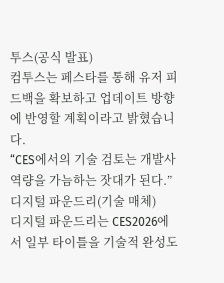투스(공식 발표)
컴투스는 페스타를 통해 유저 피드백을 확보하고 업데이트 방향에 반영할 계획이라고 밝혔습니다.
“CES에서의 기술 검토는 개발사 역량을 가늠하는 잣대가 된다.”
디지털 파운드리(기술 매체)
디지털 파운드리는 CES2026에서 일부 타이틀을 기술적 완성도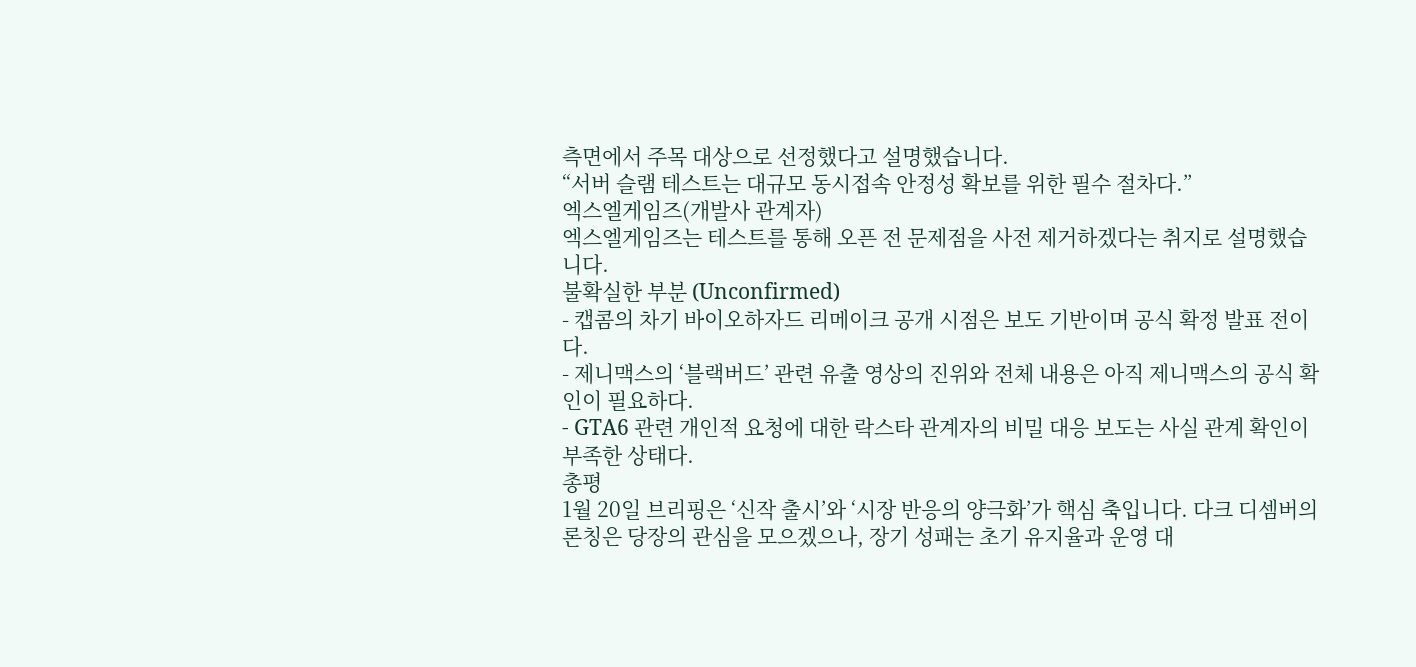측면에서 주목 대상으로 선정했다고 설명했습니다.
“서버 슬램 테스트는 대규모 동시접속 안정성 확보를 위한 필수 절차다.”
엑스엘게임즈(개발사 관계자)
엑스엘게임즈는 테스트를 통해 오픈 전 문제점을 사전 제거하겠다는 취지로 설명했습니다.
불확실한 부분 (Unconfirmed)
- 캡콤의 차기 바이오하자드 리메이크 공개 시점은 보도 기반이며 공식 확정 발표 전이다.
- 제니맥스의 ‘블랙버드’ 관련 유출 영상의 진위와 전체 내용은 아직 제니맥스의 공식 확인이 필요하다.
- GTA6 관련 개인적 요청에 대한 락스타 관계자의 비밀 대응 보도는 사실 관계 확인이 부족한 상태다.
총평
1월 20일 브리핑은 ‘신작 출시’와 ‘시장 반응의 양극화’가 핵심 축입니다. 다크 디셈버의 론칭은 당장의 관심을 모으겠으나, 장기 성패는 초기 유지율과 운영 대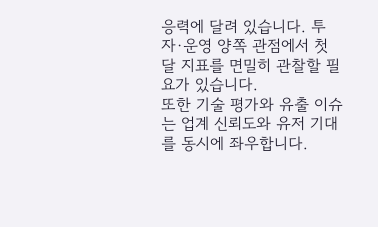응력에 달려 있습니다. 투자·운영 양쪽 관점에서 첫 달 지표를 면밀히 관찰할 필요가 있습니다.
또한 기술 평가와 유출 이슈는 업계 신뢰도와 유저 기대를 동시에 좌우합니다.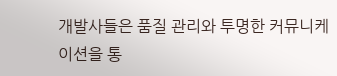개발사들은 품질 관리와 투명한 커뮤니케이션을 통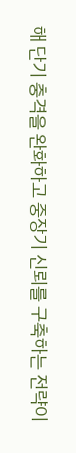해 단기 충격을 완화하고 중장기 신뢰를 구축하는 전략이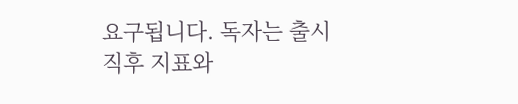요구됩니다. 독자는 출시 직후 지표와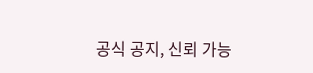공식 공지, 신뢰 가능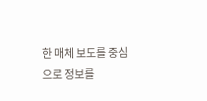한 매체 보도를 중심으로 정보를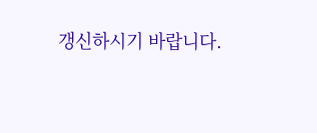갱신하시기 바랍니다.